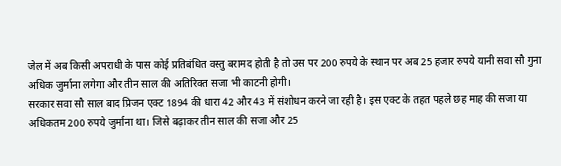जेल में अब किसी अपराधी के पास कोई प्रतिबंधित वस्तु बरामद होती है तो उस पर 200 रुपये के स्थान पर अब 25 हजार रुपये यानी सवा सौ गुना अधिक जुर्माना लगेगा और तीन साल की अतिरिक्त सजा भी काटनी होगी।
सरकार सवा सौ साल बाद प्रिजन एक्ट 1894 की धारा 42 और 43 में संशोधन करने जा रही है। इस एक्ट के तहत पहले छह माह की सजा या अधिकतम 200 रुपये जुर्माना था। जिसे बढ़ाकर तीन साल की सजा और 25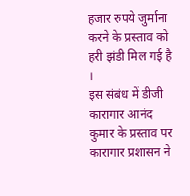हजार रुपये जुर्माना करने के प्रस्ताव को हरी झंडी मिल गई है ।
इस संबंध में डीजी कारागार आनंद कुमार के प्रस्ताव पर कारागार प्रशासन ने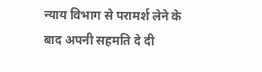न्याय विभाग से परामर्श लेने के बाद अपनी सहमति दे दी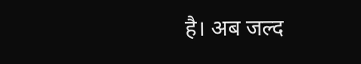है। अब जल्द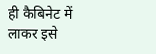ही कैबिनेट में लाकर इसे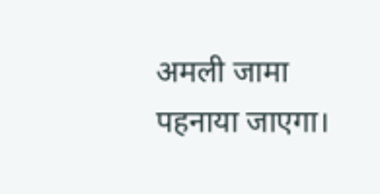अमली जामा पहनाया जाएगा।